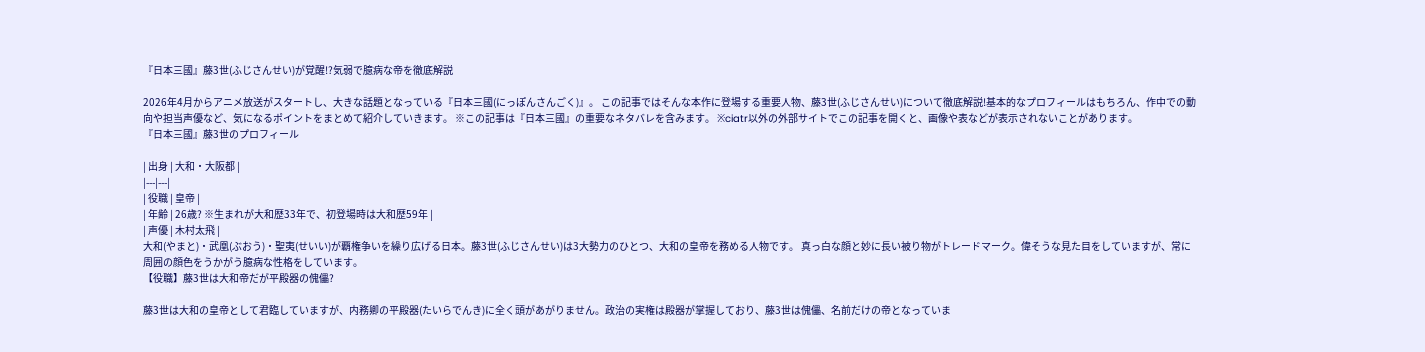『日本三國』藤3世(ふじさんせい)が覚醒!?気弱で臆病な帝を徹底解説

2026年4月からアニメ放送がスタートし、大きな話題となっている『日本三國(にっぽんさんごく)』。 この記事ではそんな本作に登場する重要人物、藤3世(ふじさんせい)について徹底解説!基本的なプロフィールはもちろん、作中での動向や担当声優など、気になるポイントをまとめて紹介していきます。 ※この記事は『日本三國』の重要なネタバレを含みます。 ※ciatr以外の外部サイトでこの記事を開くと、画像や表などが表示されないことがあります。
『日本三國』藤3世のプロフィール

| 出身 | 大和・大阪都 |
|---|---|
| 役職 | 皇帝 |
| 年齢 | 26歳? ※生まれが大和歴33年で、初登場時は大和歴59年 |
| 声優 | 木村太飛 |
大和(やまと)・武凰(ぶおう)・聖夷(せいい)が覇権争いを繰り広げる日本。藤3世(ふじさんせい)は3大勢力のひとつ、大和の皇帝を務める人物です。 真っ白な顔と妙に長い被り物がトレードマーク。偉そうな見た目をしていますが、常に周囲の顔色をうかがう臆病な性格をしています。
【役職】藤3世は大和帝だが平殿器の傀儡?

藤3世は大和の皇帝として君臨していますが、内務卿の平殿器(たいらでんき)に全く頭があがりません。政治の実権は殿器が掌握しており、藤3世は傀儡、名前だけの帝となっていま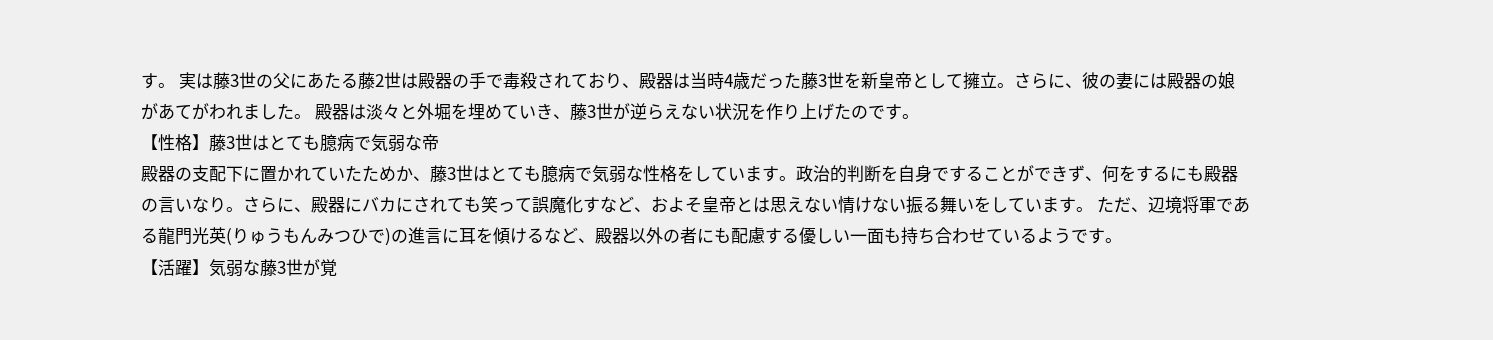す。 実は藤3世の父にあたる藤2世は殿器の手で毒殺されており、殿器は当時4歳だった藤3世を新皇帝として擁立。さらに、彼の妻には殿器の娘があてがわれました。 殿器は淡々と外堀を埋めていき、藤3世が逆らえない状況を作り上げたのです。
【性格】藤3世はとても臆病で気弱な帝
殿器の支配下に置かれていたためか、藤3世はとても臆病で気弱な性格をしています。政治的判断を自身ですることができず、何をするにも殿器の言いなり。さらに、殿器にバカにされても笑って誤魔化すなど、およそ皇帝とは思えない情けない振る舞いをしています。 ただ、辺境将軍である龍門光英(りゅうもんみつひで)の進言に耳を傾けるなど、殿器以外の者にも配慮する優しい一面も持ち合わせているようです。
【活躍】気弱な藤3世が覚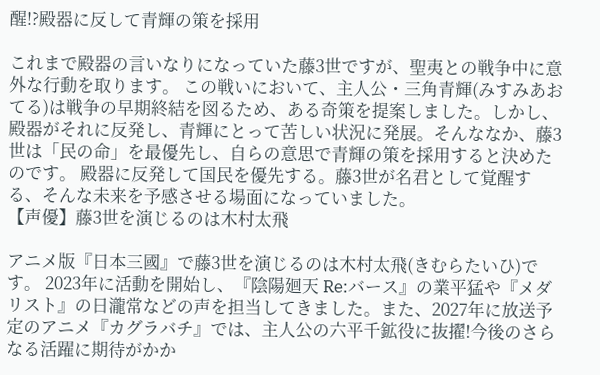醒!?殿器に反して青輝の策を採用

これまで殿器の言いなりになっていた藤3世ですが、聖夷との戦争中に意外な行動を取ります。 この戦いにおいて、主人公・三角青輝(みすみあおてる)は戦争の早期終結を図るため、ある奇策を提案しました。しかし、殿器がそれに反発し、青輝にとって苦しい状況に発展。そんななか、藤3世は「民の命」を最優先し、自らの意思で青輝の策を採用すると決めたのです。 殿器に反発して国民を優先する。藤3世が名君として覚醒する、そんな未来を予感させる場面になっていました。
【声優】藤3世を演じるのは木村太飛

アニメ版『日本三國』で藤3世を演じるのは木村太飛(きむらたいひ)です。 2023年に活動を開始し、『陰陽廻天 Re:バース』の業平猛や『メダリスト』の日瀧常などの声を担当してきました。また、2027年に放送予定のアニメ『カグラバチ』では、主人公の六平千鉱役に抜擢!今後のさらなる活躍に期待がかか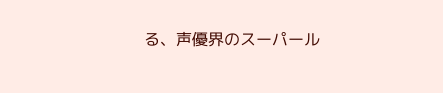る、声優界のスーパール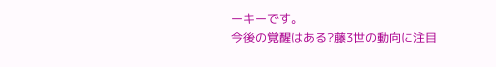ーキーです。
今後の覚醒はある?藤3世の動向に注目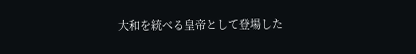大和を統べる皇帝として登場した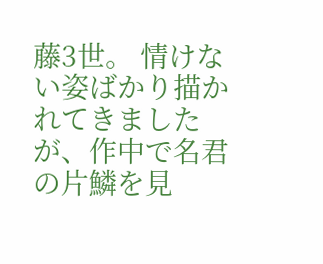藤3世。 情けない姿ばかり描かれてきましたが、作中で名君の片鱗を見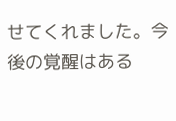せてくれました。今後の覚醒はある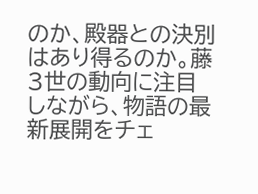のか、殿器との決別はあり得るのか。藤3世の動向に注目しながら、物語の最新展開をチェ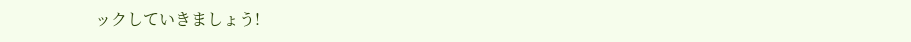ックしていきましょう!